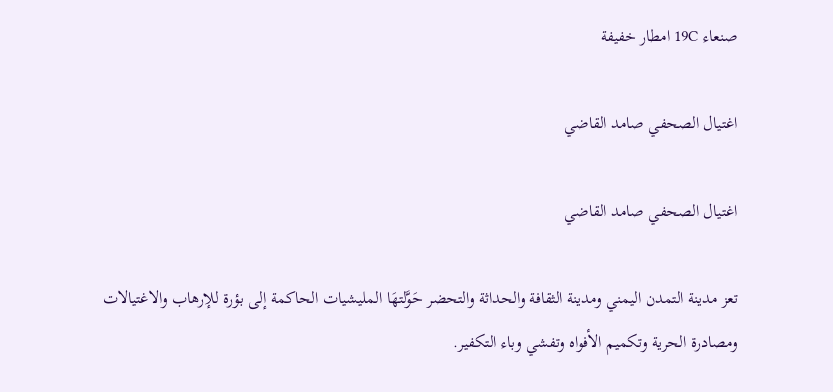صنعاء 19C امطار خفيفة

اغتيال الصحفي صامد القاضي

اغتيال الصحفي صامد القاضي

تعز مدينة التمدن اليمني ومدينة الثقافة والحداثة والتحضر حَوَّلتهَا المليشيات الحاكمة إلى بؤرة للإرهاب والاغتيالات ومصادرة الحرية وتكميم الأفواه وتفشي وباء التكفير.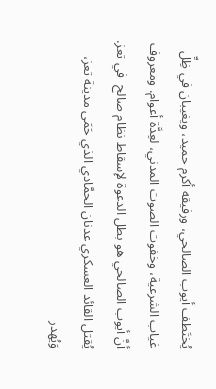يُختَطف أيوب الصالحي، ورفيقه أكرم حميد، ويغيبان في ظِلِّ غياب الشرعية، وخفوت الصوت المدني، لعِدَّة أعوام. ومعروف أنَّ أيوب الصالحي هو بطل الدعوة لإسقاط نظام صالح  في تعز.
يُقتل القائد العسكري عدنان الحمَّادي الذي حَمَى مدينة تعز، وَيُهدر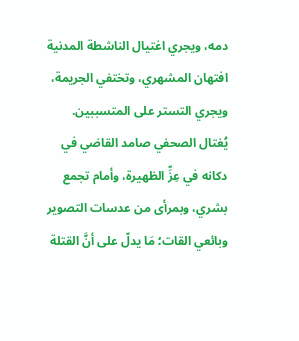دمه، ويجري اغتيال الناشطة المدنية افتهان المشهري، وتختفي الجريمة، ويجري التستر على المتسببين.
يُغتال الصحفي صامد القاضي في دكانه في عِزِّ الظهيرة، وأمام تجمع بشري، وبمرأى من عدسات التصوير وبائعي القات؛ مَا يدلّ على أنَّ القتلة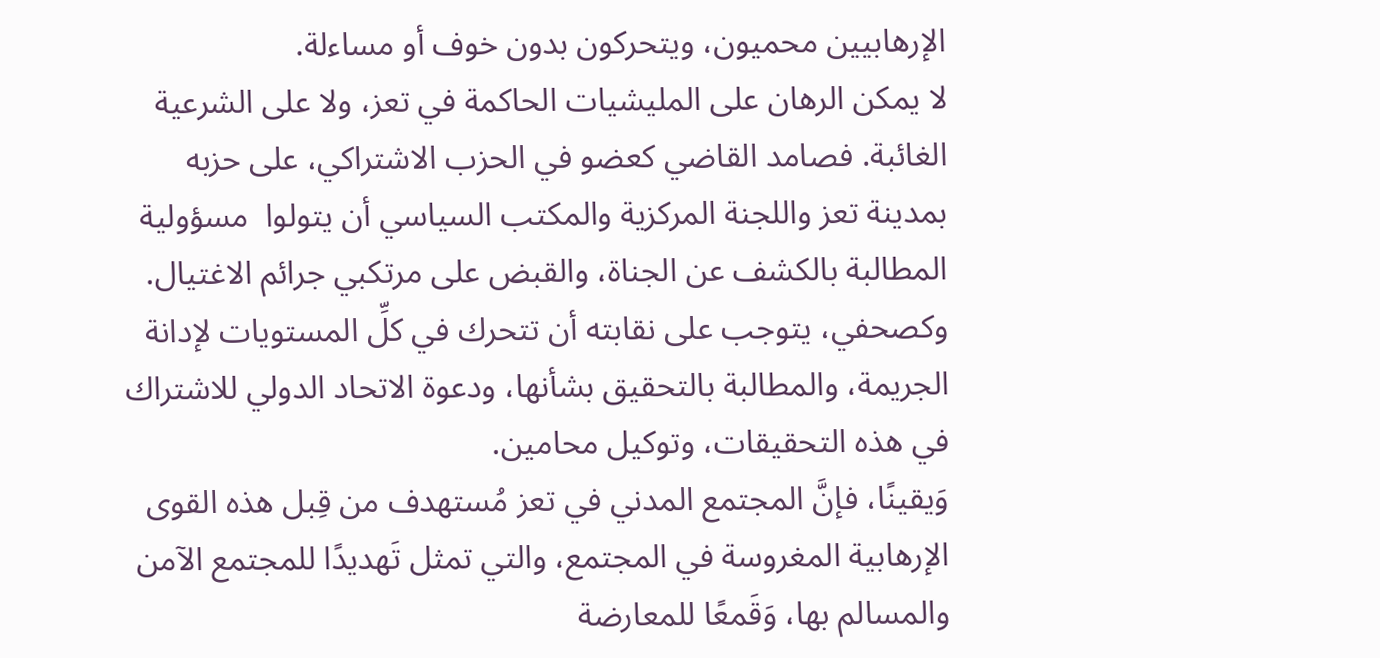الإرهابيين محميون، ويتحركون بدون خوف أو مساءلة.
لا يمكن الرهان على المليشيات الحاكمة في تعز، ولا على الشرعية الغائبة. فصامد القاضي كعضو في الحزب الاشتراكي، على حزبه بمدينة تعز واللجنة المركزية والمكتب السياسي أن يتولوا  مسؤولية المطالبة بالكشف عن الجناة، والقبض على مرتكبي جرائم الاغتيال.
وكصحفي، يتوجب على نقابته أن تتحرك في كلِّ المستويات لإدانة الجريمة، والمطالبة بالتحقيق بشأنها، ودعوة الاتحاد الدولي للاشتراك في هذه التحقيقات، وتوكيل محامين.
وَيقينًا، فإنَّ المجتمع المدني في تعز مُستهدف من قِبل هذه القوى الإرهابية المغروسة في المجتمع، والتي تمثل تَهديدًا للمجتمع الآمن والمسالم بها، وَقَمعًا للمعارضة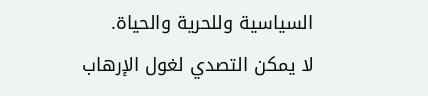السياسية وللحرية والحياة.
لا يمكن التصدي لغول الإرهاب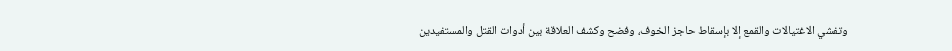وتفشي الاغتيالات والقمع إلا بإسقاط حاجز الخوف، وفضح وكشف العلاقة بين أدوات القتل والمستفيدين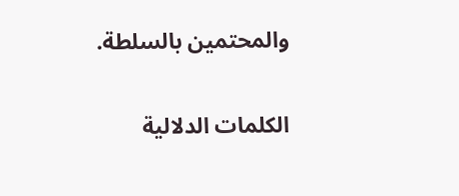والمحتمين بالسلطة.

الكلمات الدلالية